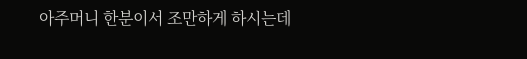아주머니 한분이서 조만하게 하시는데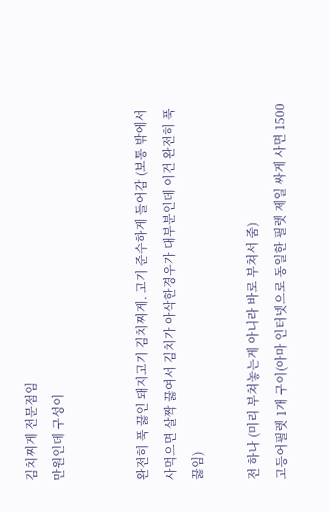김치찌게 전문점임
만원인데 구성이


완전히 푹 끓인 돼지고기 김치찌게. 고기 준수하게 들어감 (보통 밖에서 사먹으면 살짝 끓여서 김치가 아삭한경우가 대부분인데 이건 완전히 푹끓임)

전 하나 (미리 부쳐놓는게 아니라 바로 부쳐서 줌)
고등어필렛 1개 구이(아마 인터넷으로 동일한 필렛 제일 싸게 사면 1500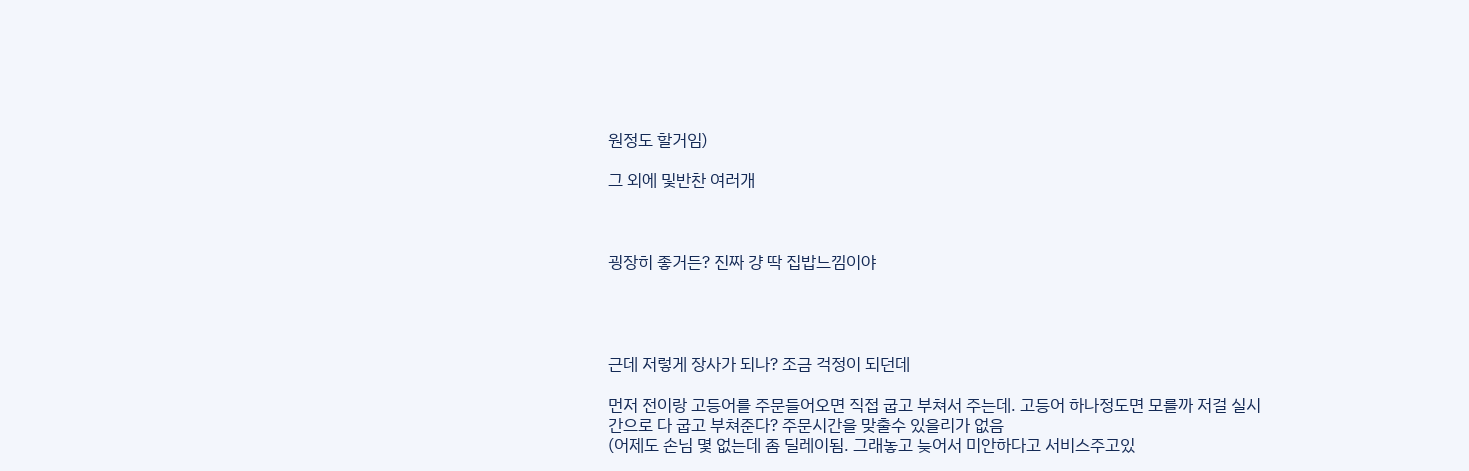원정도 할거임)

그 외에 및반찬 여러개



굉장히 좋거든? 진짜 걍 딱 집밥느낌이야




근데 저렇게 장사가 되나? 조금 걱정이 되던데

먼저 전이랑 고등어를 주문들어오면 직접 굽고 부쳐서 주는데. 고등어 하나정도면 모를까 저걸 실시간으로 다 굽고 부쳐준다? 주문시간을 맞출수 있을리가 없음
(어제도 손님 몇 없는데 좀 딜레이됨. 그래놓고 늦어서 미안하다고 서비스주고있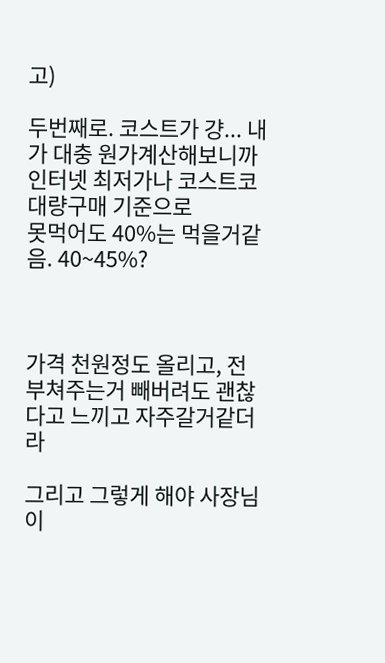고)

두번째로. 코스트가 걍... 내가 대충 원가계산해보니까 인터넷 최저가나 코스트코 대량구매 기준으로
못먹어도 40%는 먹을거같음. 40~45%?



가격 천원정도 올리고, 전부쳐주는거 빼버려도 괜찮다고 느끼고 자주갈거같더라

그리고 그렇게 해야 사장님이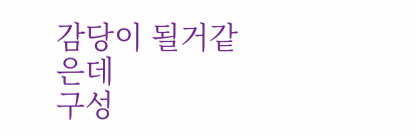감당이 될거같은데
구성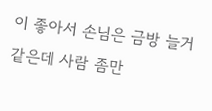이 좋아서 손님은 금방 늘거같은데 사람 좀만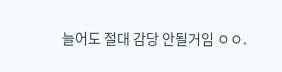늘어도 절대 감당 안될거임 ㅇㅇ.